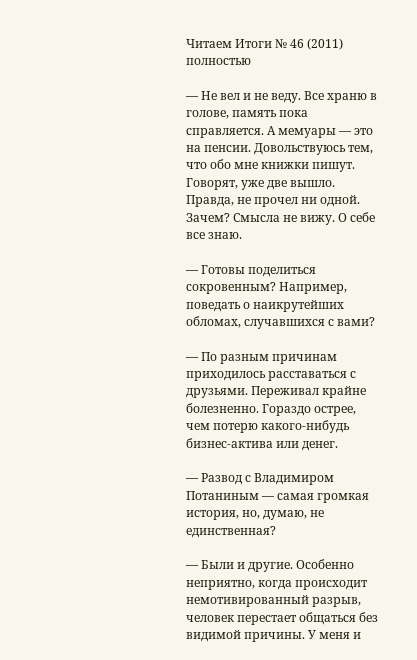Читаем Итоги № 46 (2011) полностью

— Не вел и не веду. Все храню в голове, память пока справляется. А мемуары — это на пенсии. Довольствуюсь тем, что обо мне книжки пишут. Говорят, уже две вышло. Правда, не прочел ни одной. Зачем? Смысла не вижу. О себе все знаю.

— Готовы поделиться сокровенным? Например, поведать о наикрутейших обломах, случавшихся с вами?

— По разным причинам приходилось расставаться с друзьями. Переживал крайне болезненно. Гораздо острее, чем потерю какого-нибудь бизнес-актива или денег.

— Развод с Владимиром Потаниным — самая громкая история, но, думаю, не единственная?

— Были и другие. Особенно неприятно, когда происходит немотивированный разрыв, человек перестает общаться без видимой причины. У меня и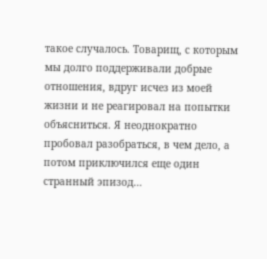такое случалось. Товарищ, с которым мы долго поддерживали добрые отношения, вдруг исчез из моей жизни и не реагировал на попытки объясниться. Я неоднократно пробовал разобраться, в чем дело, а потом приключился еще один странный эпизод…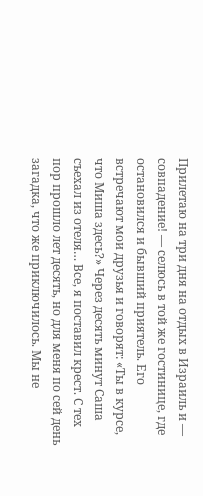Прилетаю на три дня на отдых в Израиль и — совпадение! — селюсь в той же гостинице, где остановился и бывший приятель. Его встречают мои друзья и говорят: «Ты в курсе, что Миша здесь?» Через десять минут Саша съехал из отеля… Все, я поставил крест. С тех пор прошло лет десять, но для меня по сей день загадка, что же приключилось. Мы не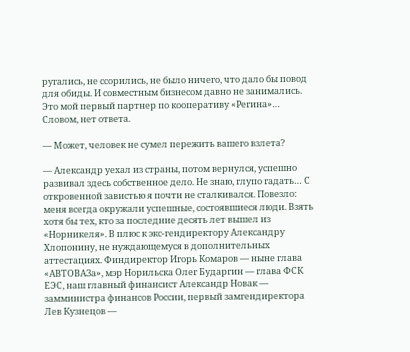ругались, не ссорились, не было ничего, что дало бы повод для обиды. И совместным бизнесом давно не занимались. Это мой первый партнер по кооперативу «Регина»… Словом, нет ответа.

— Может, человек не сумел пережить вашего взлета?

— Александр уехал из страны, потом вернулся, успешно развивал здесь собственное дело. Не знаю, глупо гадать… С откровенной завистью я почти не сталкивался. Повезло: меня всегда окружали успешные, состоявшиеся люди. Взять хотя бы тех, кто за последние десять лет вышел из «Норникеля». В плюс к экс-гендиректору Александру Хлопонину, не нуждающемуся в дополнительных аттестациях. Финдиректор Игорь Комаров — ныне глава «АВТОВАЗа», мэр Норильска Олег Бударгин — глава ФСК ЕЭС, наш главный финансист Александр Новак — замминистра финансов России, первый замгендиректора Лев Кузнецов —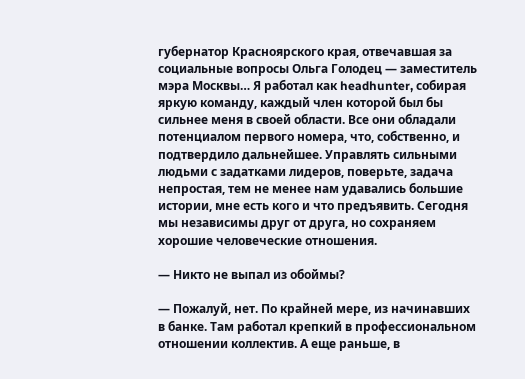губернатор Красноярского края, отвечавшая за социальные вопросы Ольга Голодец — заместитель мэра Москвы… Я работал как headhunter, собирая яркую команду, каждый член которой был бы сильнее меня в своей области. Все они обладали потенциалом первого номера, что, собственно, и подтвердило дальнейшее. Управлять сильными людьми с задатками лидеров, поверьте, задача непростая, тем не менее нам удавались большие истории, мне есть кого и что предъявить. Сегодня мы независимы друг от друга, но сохраняем хорошие человеческие отношения.

— Никто не выпал из обоймы?

— Пожалуй, нет. По крайней мере, из начинавших в банке. Там работал крепкий в профессиональном отношении коллектив. А еще раньше, в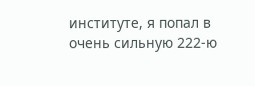институте, я попал в очень сильную 222-ю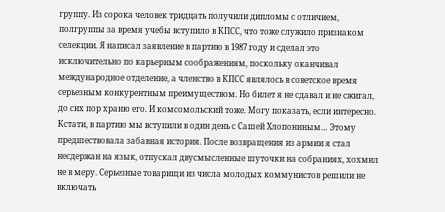группу. Из сорока человек тридцать получили дипломы с отличием, полгруппы за время учебы вступило в КПСС, что тоже служило признаком селекции. Я написал заявление в партию в 1987 году и сделал это исключительно по карьерным соображениям, поскольку оканчивал международное отделение, а членство в КПСС являлось в советское время серьезным конкурентным преимуществом. Но билет я не сдавал и не сжигал, до сих пор храню его. И комсомольский тоже. Могу показать, если интересно. Кстати, в партию мы вступили в один день с Сашей Хлопониным… Этому предшествовала забавная история. После возвращения из армии я стал несдержан на язык, отпускал двусмысленные шуточки на собраниях, хохмил не в меру. Серьезные товарищи из числа молодых коммунистов решили не включать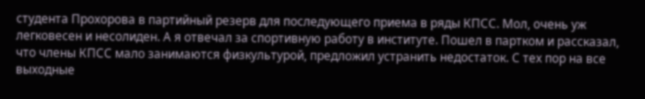студента Прохорова в партийный резерв для последующего приема в ряды КПСС. Мол, очень уж легковесен и несолиден. А я отвечал за спортивную работу в институте. Пошел в партком и рассказал, что члены КПСС мало занимаются физкультурой, предложил устранить недостаток. С тех пор на все выходные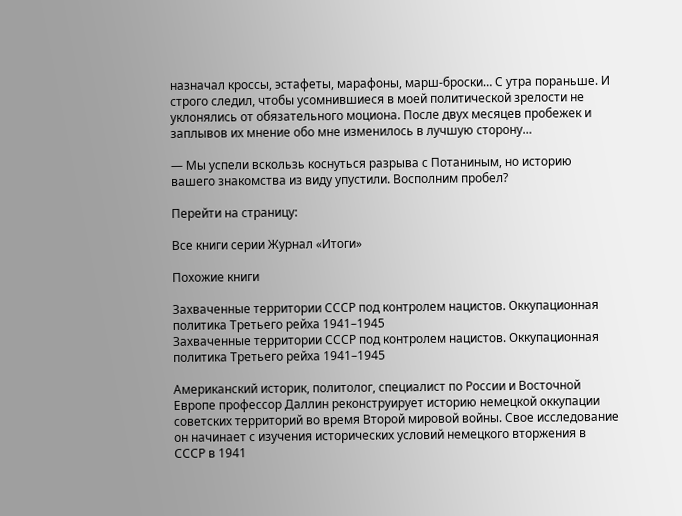назначал кроссы, эстафеты, марафоны, марш-броски… С утра пораньше. И строго следил, чтобы усомнившиеся в моей политической зрелости не уклонялись от обязательного моциона. После двух месяцев пробежек и заплывов их мнение обо мне изменилось в лучшую сторону…

— Мы успели вскользь коснуться разрыва с Потаниным, но историю вашего знакомства из виду упустили. Восполним пробел?

Перейти на страницу:

Все книги серии Журнал «Итоги»

Похожие книги

Захваченные территории СССР под контролем нацистов. Оккупационная политика Третьего рейха 1941–1945
Захваченные территории СССР под контролем нацистов. Оккупационная политика Третьего рейха 1941–1945

Американский историк, политолог, специалист по России и Восточной Европе профессор Даллин реконструирует историю немецкой оккупации советских территорий во время Второй мировой войны. Свое исследование он начинает с изучения исторических условий немецкого вторжения в СССР в 1941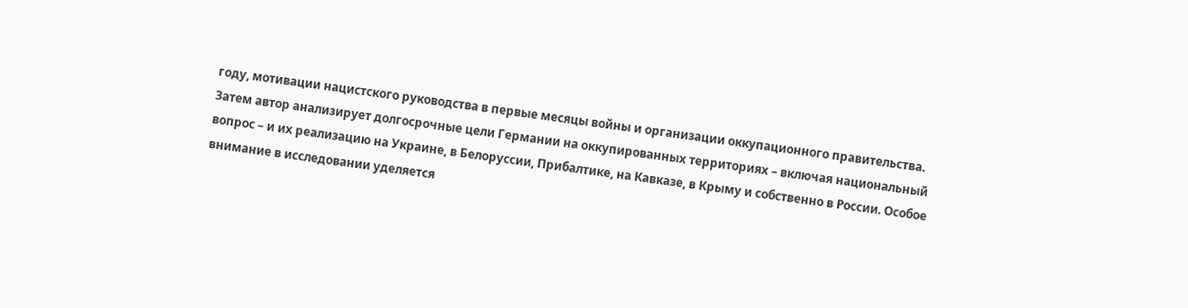году, мотивации нацистского руководства в первые месяцы войны и организации оккупационного правительства. Затем автор анализирует долгосрочные цели Германии на оккупированных территориях – включая национальный вопрос – и их реализацию на Украине, в Белоруссии, Прибалтике, на Кавказе, в Крыму и собственно в России. Особое внимание в исследовании уделяется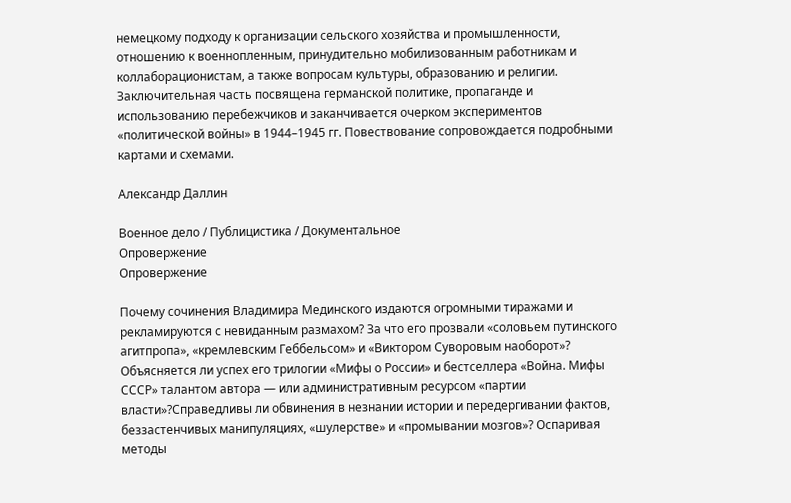немецкому подходу к организации сельского хозяйства и промышленности, отношению к военнопленным, принудительно мобилизованным работникам и коллаборационистам, а также вопросам культуры, образованию и религии. Заключительная часть посвящена германской политике, пропаганде и использованию перебежчиков и заканчивается очерком экспериментов «политической войны» в 1944–1945 гг. Повествование сопровождается подробными картами и схемами.

Александр Даллин

Военное дело / Публицистика / Документальное
Опровержение
Опровержение

Почему сочинения Владимира Мединского издаются огромными тиражами и рекламируются с невиданным размахом? За что его прозвали «соловьем путинского агитпропа», «кремлевским Геббельсом» и «Виктором Суворовым наоборот»? Объясняется ли успех его трилогии «Мифы о России» и бестселлера «Война. Мифы СССР» талантом автора — или административным ресурсом «партии власти»?Справедливы ли обвинения в незнании истории и передергивании фактов, беззастенчивых манипуляциях, «шулерстве» и «промывании мозгов»? Оспаривая методы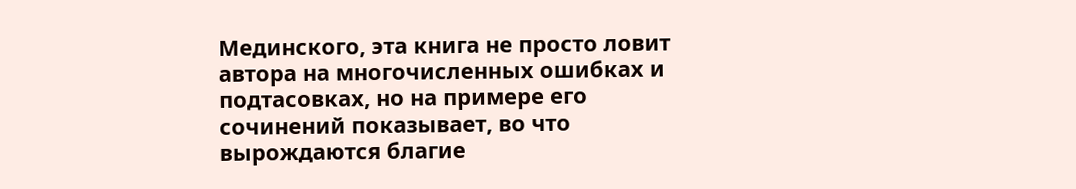Мединского, эта книга не просто ловит автора на многочисленных ошибках и подтасовках, но на примере его сочинений показывает, во что вырождаются благие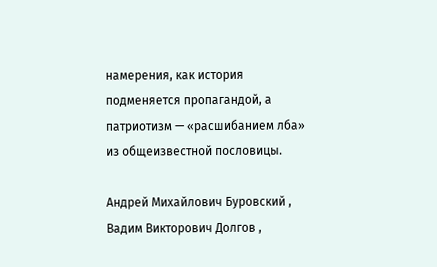намерения, как история подменяется пропагандой, а патриотизм — «расшибанием лба» из общеизвестной пословицы.

Андрей Михайлович Буровский , Вадим Викторович Долгов ,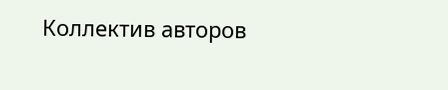Коллектив авторов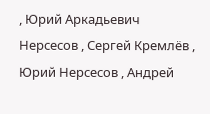, Юрий Аркадьевич Нерсесов , Сергей Кремлёв , Юрий Нерсесов , Андрей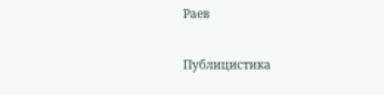Раев

Публицистика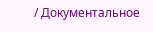/ Документальное